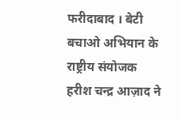फरीदाबाद । बेटी बचाओ अभियान के राष्ट्रीय संयोजक हरीश चन्द्र आज़ाद ने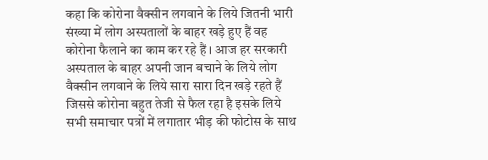कहा कि कोरोना वैक्सीन लगवाने के लिये जितनी भारी संख्या में लोग अस्पतालों के बाहर खड़े हुए हैं वह कोरोना फैलाने का काम कर रहे हैं । आज हर सरकारी अस्पताल के बाहर अपनी जान बचाने के लिये लोग वैक्सीन लगवाने के लिये सारा सारा दिन खड़े रहते हैं जिससे कोरोना बहुत तेजी से फैल रहा है इसके लिये सभी समाचार पत्रों में लगातार भीड़ की फोटोस के साथ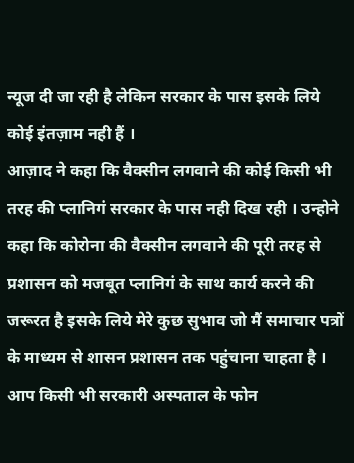न्यूज दी जा रही है लेकिन सरकार के पास इसके लिये कोई इंतज़ाम नही हैं ।
आज़ाद ने कहा कि वैक्सीन लगवाने की कोई किसी भी तरह की प्लानिगं सरकार के पास नही दिख रही । उन्होने कहा कि कोरोना की वैक्सीन लगवाने की पूरी तरह से प्रशासन को मजबूत प्लानिगं के साथ कार्य करने की जरूरत है इसके लिये मेरे कुछ सुभाव जो मैं समाचार पत्रों के माध्यम से शासन प्रशासन तक पहुंचाना चाहता है । आप किसी भी सरकारी अस्पताल के फोन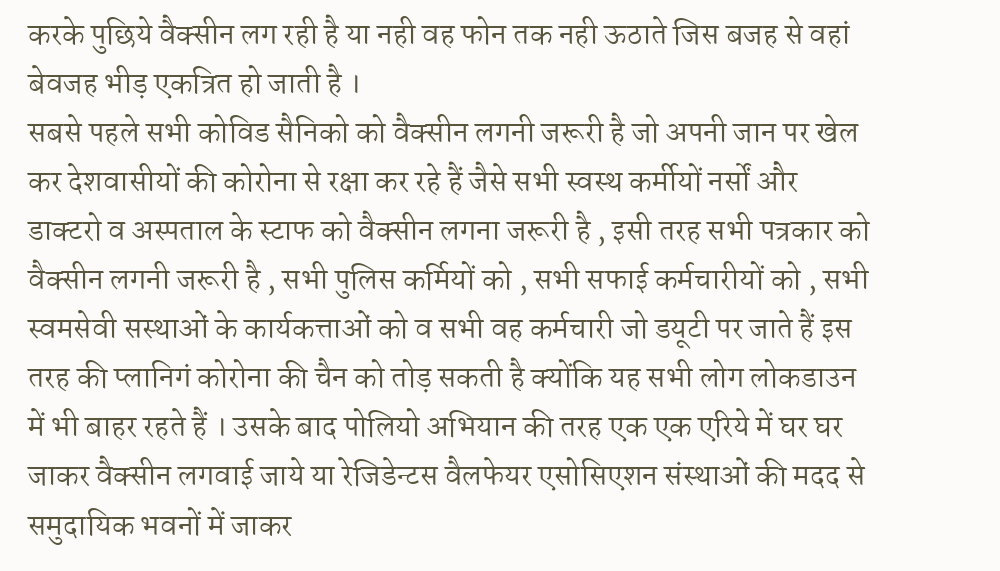करके पुछिये वैक्सीन लग रही है या नही वह फोन तक नही ऊठाते जिस बजह से वहां बेवजह भीड़ एकत्रित हो जाती है ।
सबसे पहले सभी कोविड सैनिको को वैक्सीन लगनी जरूरी है जो अपनी जान पर खेल कर देशवासीयों की कोरोना से रक्षा कर रहे हैं जैसे सभी स्वस्थ कर्मीयों नर्सों और डाक्टरो व अस्पताल के स्टाफ को वैक्सीन लगना जरूरी है , इसी तरह सभी पत्रकार को वैक्सीन लगनी जरूरी है , सभी पुलिस कर्मियों को , सभी सफाई कर्मचारीयों को , सभी स्वमसेवी सस्थाओं के कार्यकत्ताओं को व सभी वह कर्मचारी जो डयूटी पर जाते हैं इस तरह की प्लानिगं कोरोना की चैन को तोड़ सकती है क्योंकि यह सभी लोग लोकडाउन में भी बाहर रहते हैं । उसके बाद पोलियो अभियान की तरह एक एक एरिये में घर घर जाकर वैक्सीन लगवाई जाये या रेजिडेन्टस वैलफेयर एसोसिएशन संस्थाओं की मदद से समुदायिक भवनों में जाकर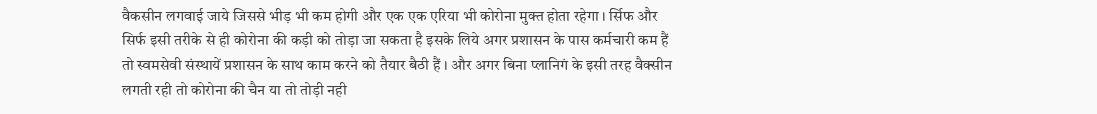वैकसीन लगवाई जाये जिससे भीड़ भी कम होगी और एक एक एरिया भी कोरोना मुक्त होता रहेगा । र्सिफ और सिर्फ इसी तरीके से ही कोरोना की कड़ी को तोड़ा जा सकता है इसके लिये अगर प्रशासन के पास कर्मचारी कम हैं तो स्वमसेवी संस्थायें प्रशासन के साथ काम करने को तैयार बैठी हैं । और अगर बिना प्लानिगं के इसी तरह वैक्सीन लगती रही तो कोरोना की चैन या तो तोड़ी नही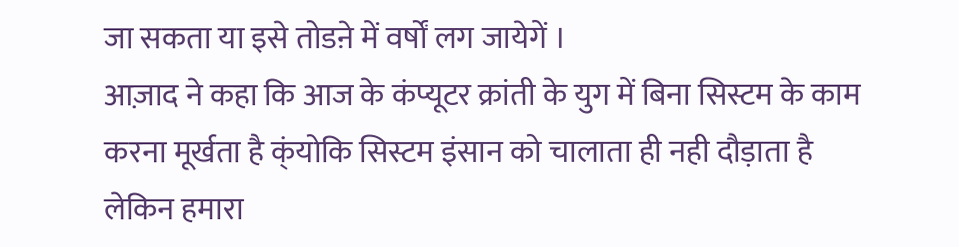जा सकता या इसे तोडऩे में वर्षों लग जायेगें ।
आज़ाद ने कहा कि आज के कंप्यूटर क्रांती के युग में बिना सिस्टम के काम करना मूर्खता है क्ंयोकि सिस्टम इंसान को चालाता ही नही दौड़ाता है लेकिन हमारा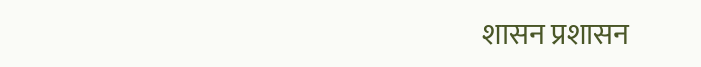शासन प्रशासन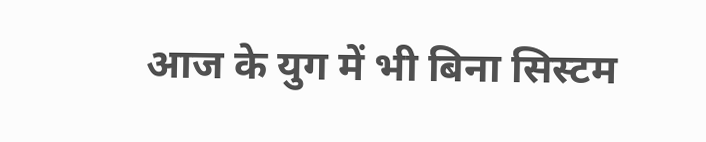आज के युग में भी बिना सिस्टम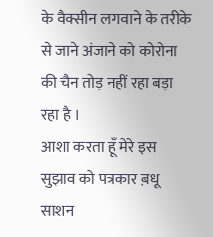के वैक्सीन लगवाने के तरीके से जाने अंजाने को कोरोना की चैन तोड़ नहीं रहा बड़ा रहा है ।
आशा करता हूँ मेरे इस सुझाव को पत्रकार ब़धू साशन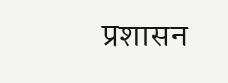प्रशासन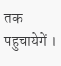तक पहुचायेगें ।